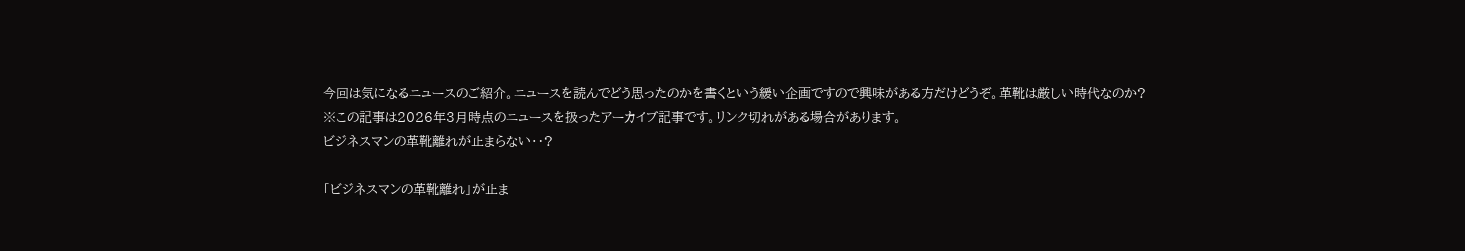今回は気になるニュースのご紹介。ニュースを読んでどう思ったのかを書くという緩い企画ですので興味がある方だけどうぞ。革靴は厳しい時代なのか?
※この記事は2026年3月時点のニュースを扱ったアーカイブ記事です。リンク切れがある場合があります。
ビジネスマンの革靴離れが止まらない‥?

「ビジネスマンの革靴離れ」が止ま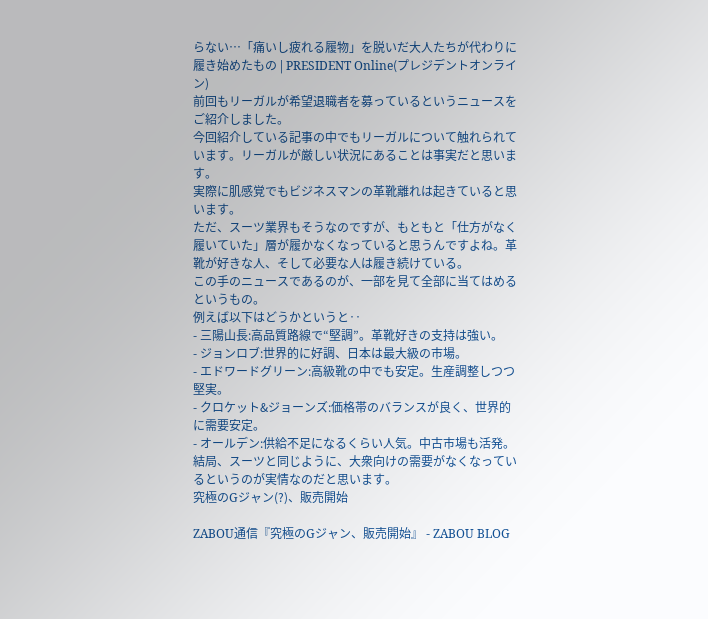らない…「痛いし疲れる履物」を脱いだ大人たちが代わりに履き始めたもの | PRESIDENT Online(プレジデントオンライン)
前回もリーガルが希望退職者を募っているというニュースをご紹介しました。
今回紹介している記事の中でもリーガルについて触れられています。リーガルが厳しい状況にあることは事実だと思います。
実際に肌感覚でもビジネスマンの革靴離れは起きていると思います。
ただ、スーツ業界もそうなのですが、もともと「仕方がなく履いていた」層が履かなくなっていると思うんですよね。革靴が好きな人、そして必要な人は履き続けている。
この手のニュースであるのが、一部を見て全部に当てはめるというもの。
例えば以下はどうかというと‥
- 三陽山長:高品質路線で“堅調”。革靴好きの支持は強い。
- ジョンロブ:世界的に好調、日本は最大級の市場。
- エドワードグリーン:高級靴の中でも安定。生産調整しつつ堅実。
- クロケット&ジョーンズ:価格帯のバランスが良く、世界的に需要安定。
- オールデン:供給不足になるくらい人気。中古市場も活発。
結局、スーツと同じように、大衆向けの需要がなくなっているというのが実情なのだと思います。
究極のGジャン(?)、販売開始

ZABOU通信『究極のGジャン、販売開始』 - ZABOU BLOG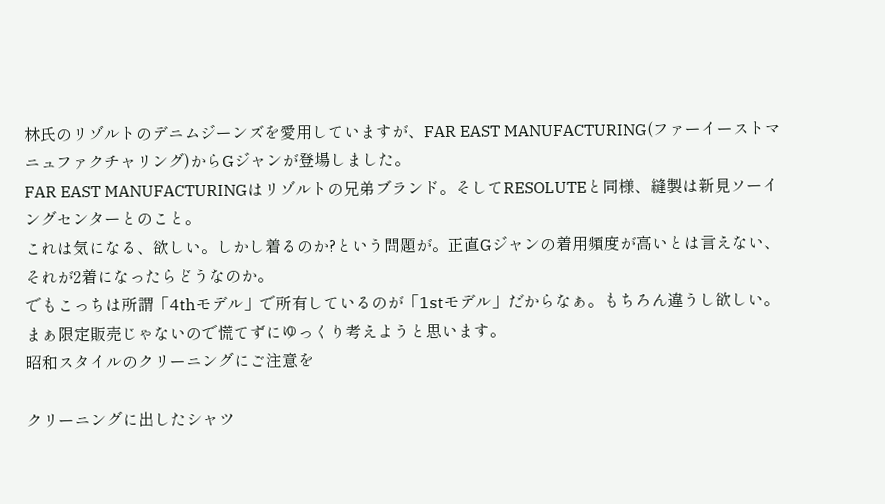林氏のリゾルトのデニムジーンズを愛用していますが、FAR EAST MANUFACTURING(ファーイーストマニュファクチャリング)からGジャンが登場しました。
FAR EAST MANUFACTURINGはリゾルトの兄弟ブランド。そしてRESOLUTEと同様、縫製は新見ソーイングセンターとのこと。
これは気になる、欲しい。しかし着るのか?という問題が。正直Gジャンの着用頻度が高いとは言えない、それが2着になったらどうなのか。
でもこっちは所謂「4thモデル」で所有しているのが「1stモデル」だからなぁ。もちろん違うし欲しい。
まぁ限定販売じゃないので慌てずにゆっくり考えようと思います。
昭和スタイルのクリーニングにご注意を

クリーニングに出したシャツ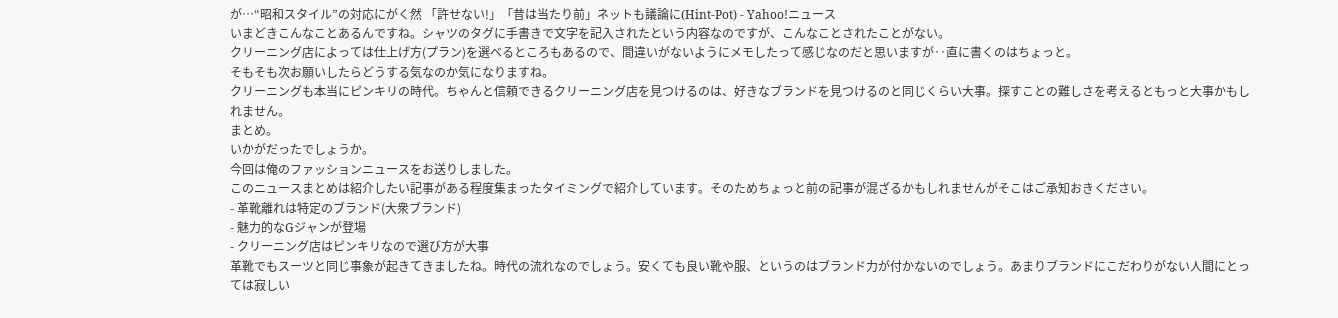が…“昭和スタイル”の対応にがく然 「許せない!」「昔は当たり前」ネットも議論に(Hint-Pot) - Yahoo!ニュース
いまどきこんなことあるんですね。シャツのタグに手書きで文字を記入されたという内容なのですが、こんなことされたことがない。
クリーニング店によっては仕上げ方(プラン)を選べるところもあるので、間違いがないようにメモしたって感じなのだと思いますが‥直に書くのはちょっと。
そもそも次お願いしたらどうする気なのか気になりますね。
クリーニングも本当にピンキリの時代。ちゃんと信頼できるクリーニング店を見つけるのは、好きなブランドを見つけるのと同じくらい大事。探すことの難しさを考えるともっと大事かもしれません。
まとめ。
いかがだったでしょうか。
今回は俺のファッションニュースをお送りしました。
このニュースまとめは紹介したい記事がある程度集まったタイミングで紹介しています。そのためちょっと前の記事が混ざるかもしれませんがそこはご承知おきください。
- 革靴離れは特定のブランド(大衆ブランド)
- 魅力的なGジャンが登場
- クリーニング店はピンキリなので選び方が大事
革靴でもスーツと同じ事象が起きてきましたね。時代の流れなのでしょう。安くても良い靴や服、というのはブランド力が付かないのでしょう。あまりブランドにこだわりがない人間にとっては寂しい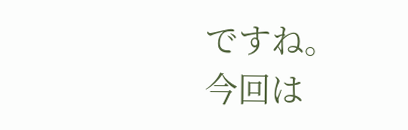ですね。
今回は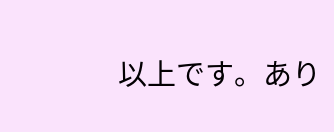以上です。あり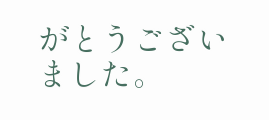がとうございました。